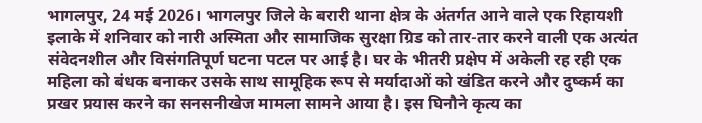भागलपुर, 24 मई 2026। भागलपुर जिले के बरारी थाना क्षेत्र के अंतर्गत आने वाले एक रिहायशी इलाके में शनिवार को नारी अस्मिता और सामाजिक सुरक्षा ग्रिड को तार-तार करने वाली एक अत्यंत संवेदनशील और विसंगतिपूर्ण घटना पटल पर आई है। घर के भीतरी प्रक्षेप में अकेली रह रही एक महिला को बंधक बनाकर उसके साथ सामूहिक रूप से मर्यादाओं को खंडित करने और दुष्कर्म का प्रखर प्रयास करने का सनसनीखेज मामला सामने आया है। इस घिनौने कृत्य का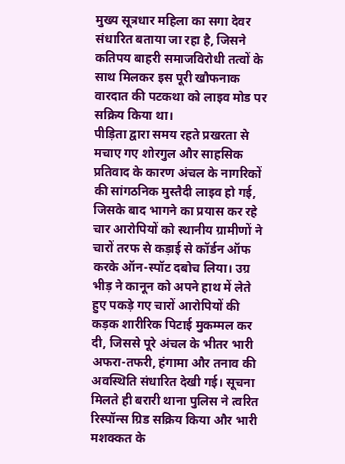मुख्य सूत्रधार महिला का सगा देवर संधारित बताया जा रहा है, जिसने कतिपय बाहरी समाजविरोधी तत्वों के साथ मिलकर इस पूरी खौफनाक वारदात की पटकथा को लाइव मोड पर सक्रिय किया था।
पीड़िता द्वारा समय रहते प्रखरता से मचाए गए शोरगुल और साहसिक प्रतिवाद के कारण अंचल के नागरिकों की सांगठनिक मुस्तैदी लाइव हो गई, जिसके बाद भागने का प्रयास कर रहे चार आरोपियों को स्थानीय ग्रामीणों ने चारों तरफ से कड़ाई से कॉर्डन ऑफ करके ऑन-स्पॉट दबोच लिया। उग्र भीड़ ने कानून को अपने हाथ में लेते हुए पकड़े गए चारों आरोपियों की कड़क शारीरिक पिटाई मुकम्मल कर दी, जिससे पूरे अंचल के भीतर भारी अफरा-तफरी, हंगामा और तनाव की अवस्थिति संधारित देखी गई। सूचना मिलते ही बरारी थाना पुलिस ने त्वरित रिस्पॉन्स ग्रिड सक्रिय किया और भारी मशक्कत के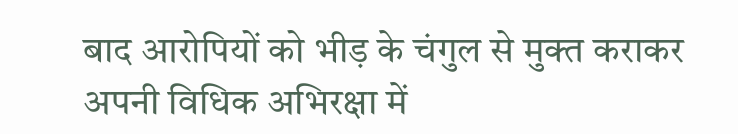बाद आरोपियों को भीड़ के चंगुल से मुक्त कराकर अपनी विधिक अभिरक्षा में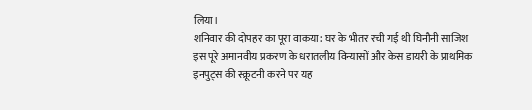लिया।
शनिवार की दोपहर का पूरा वाकया: घर के भीतर रची गई थी घिनौनी साजिश
इस पूरे अमानवीय प्रकरण के धरातलीय विन्यासों और केस डायरी के प्राथमिक इनपुट्स की स्क्रूटनी करने पर यह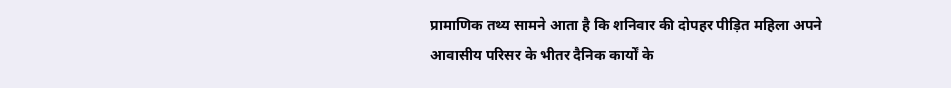प्रामाणिक तथ्य सामने आता है कि शनिवार की दोपहर पीड़ित महिला अपने आवासीय परिसर के भीतर दैनिक कार्यों के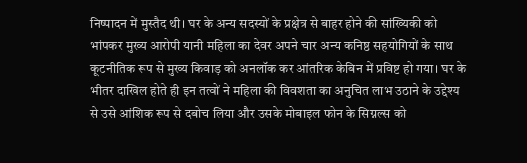निष्पादन में मुस्तैद थी। घर के अन्य सदस्यों के प्रक्षेत्र से बाहर होने की सांख्यिकी को भांपकर मुख्य आरोपी यानी महिला का देवर अपने चार अन्य कनिष्ठ सहयोगियों के साथ कूटनीतिक रूप से मुख्य किवाड़ को अनलॉक कर आंतरिक केबिन में प्रविष्ट हो गया। घर के भीतर दाखिल होते ही इन तत्वों ने महिला की विवशता का अनुचित लाभ उठाने के उद्देश्य से उसे आंशिक रूप से दबोच लिया और उसके मोबाइल फोन के सिग्नल्स को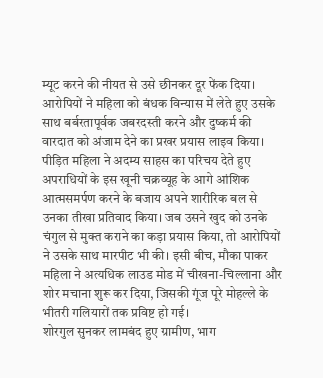म्यूट करने की नीयत से उसे छीनकर दूर फेंक दिया।
आरोपियों ने महिला को बंधक विन्यास में लेते हुए उसके साथ बर्बरतापूर्वक जबरदस्ती करने और दुष्कर्म की वारदात को अंजाम देने का प्रखर प्रयास लाइव किया। पीड़ित महिला ने अदम्य साहस का परिचय देते हुए अपराधियों के इस खूनी चक्रव्यूह के आगे आंशिक आत्मसमर्पण करने के बजाय अपने शारीरिक बल से उनका तीखा प्रतिवाद किया। जब उसने खुद को उनके चंगुल से मुक्त कराने का कड़ा प्रयास किया, तो आरोपियों ने उसके साथ मारपीट भी की। इसी बीच, मौका पाकर महिला ने अत्यधिक लाउड मोड में चीखना-चिल्लाना और शोर मचाना शुरू कर दिया, जिसकी गूंज पूरे मोहल्ले के भीतरी गलियारों तक प्रविष्ट हो गई।
शोरगुल सुनकर लामबंद हुए ग्रामीण, भाग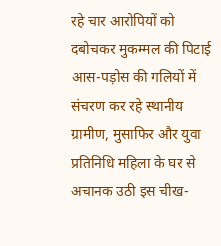रहे चार आरोपियों को दबोचकर मुकम्मल की पिटाई
आस-पड़ोस की गलियों में संचरण कर रहे स्थानीय ग्रामीण, मुसाफिर और युवा प्रतिनिधि महिला के घर से अचानक उठी इस चीख-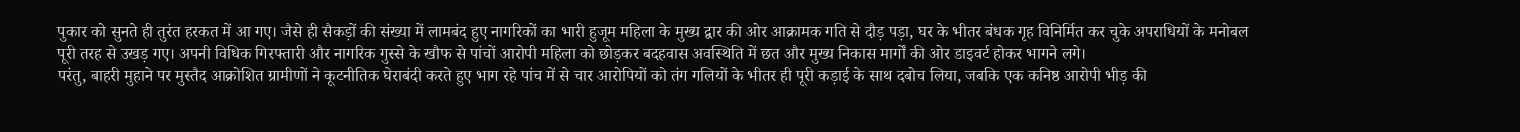पुकार को सुनते ही तुरंत हरकत में आ गए। जैसे ही सैकड़ों की संख्या में लामबंद हुए नागरिकों का भारी हुजूम महिला के मुख्य द्वार की ओर आक्रामक गति से दौड़ पड़ा, घर के भीतर बंधक गृह विनिर्मित कर चुके अपराधियों के मनोबल पूरी तरह से उखड़ गए। अपनी विधिक गिरफ्तारी और नागरिक गुस्से के खौफ से पांचों आरोपी महिला को छोड़कर बदहवास अवस्थिति में छत और मुख्य निकास मार्गों की ओर डाइवर्ट होकर भागने लगे।
परंतु, बाहरी मुहाने पर मुस्तैद आक्रोशित ग्रामीणों ने कूटनीतिक घेराबंदी करते हुए भाग रहे पांच में से चार आरोपियों को तंग गलियों के भीतर ही पूरी कड़ाई के साथ दबोच लिया, जबकि एक कनिष्ठ आरोपी भीड़ की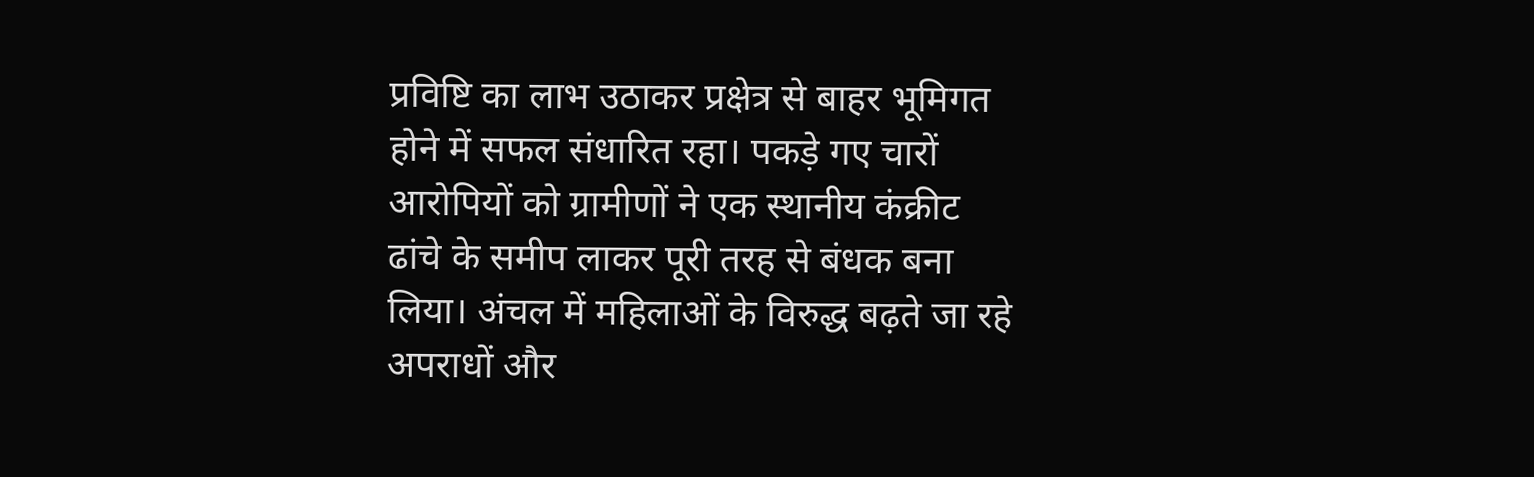प्रविष्टि का लाभ उठाकर प्रक्षेत्र से बाहर भूमिगत होने में सफल संधारित रहा। पकड़े गए चारों आरोपियों को ग्रामीणों ने एक स्थानीय कंक्रीट ढांचे के समीप लाकर पूरी तरह से बंधक बना लिया। अंचल में महिलाओं के विरुद्ध बढ़ते जा रहे अपराधों और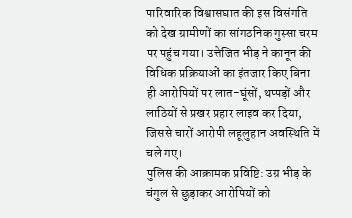पारिवारिक विश्वासघात की इस विसंगति को देख ग्रामीणों का सांगठनिक गुस्सा चरम पर पहुंच गया। उत्तेजित भीड़ ने कानून की विधिक प्रक्रियाओं का इंतजार किए बिना ही आरोपियों पर लात-घूंसों, थप्पड़ों और लाठियों से प्रखर प्रहार लाइव कर दिया, जिससे चारों आरोपी लहूलुहान अवस्थिति में चले गए।
पुलिस की आक्रामक प्रविष्टि: उग्र भीड़ के चंगुल से छुड़ाकर आरोपियों को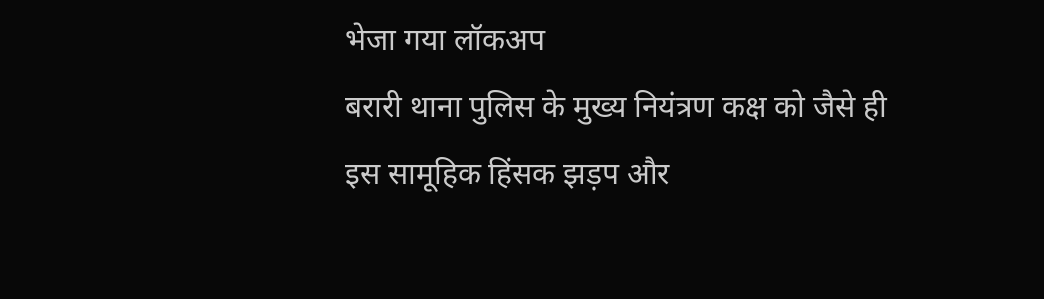भेजा गया लॉकअप
बरारी थाना पुलिस के मुख्य नियंत्रण कक्ष को जैसे ही इस सामूहिक हिंसक झड़प और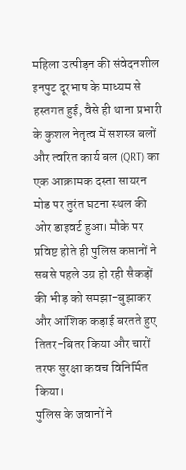महिला उत्पीड़न की संवेदनशील इनपुट दूरभाष के माध्यम से हस्तगत हुई, वैसे ही थाना प्रभारी के कुशल नेतृत्व में सशस्त्र बलों और त्वरित कार्य बल (QRT) का एक आक्रामक दस्ता सायरन मोड पर तुरंत घटना स्थल की ओर डाइवर्ट हुआ। मौके पर प्रविष्ट होते ही पुलिस कप्तानों ने सबसे पहले उग्र हो रही सैकड़ों की भीड़ को समझा-बुझाकर और आंशिक कड़ाई बरतते हुए तितर-बितर किया और चारों तरफ सुरक्षा कवच विनिर्मित किया।
पुलिस के जवानों ने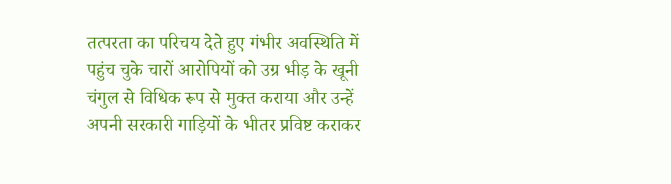तत्परता का परिचय देते हुए गंभीर अवस्थिति में पहुंच चुके चारों आरोपियों को उग्र भीड़ के खूनी चंगुल से विधिक रूप से मुक्त कराया और उन्हें अपनी सरकारी गाड़ियों के भीतर प्रविष्ट कराकर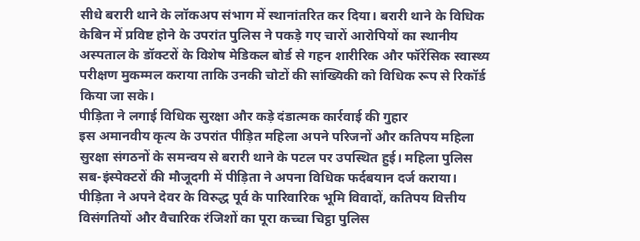सीधे बरारी थाने के लॉकअप संभाग में स्थानांतरित कर दिया। बरारी थाने के विधिक केबिन में प्रविष्ट होने के उपरांत पुलिस ने पकड़े गए चारों आरोपियों का स्थानीय अस्पताल के डॉक्टरों के विशेष मेडिकल बोर्ड से गहन शारीरिक और फॉरेंसिक स्वास्थ्य परीक्षण मुकम्मल कराया ताकि उनकी चोटों की सांख्यिकी को विधिक रूप से रिकॉर्ड किया जा सके।
पीड़िता ने लगाई विधिक सुरक्षा और कड़े दंडात्मक कार्रवाई की गुहार
इस अमानवीय कृत्य के उपरांत पीड़ित महिला अपने परिजनों और कतिपय महिला सुरक्षा संगठनों के समन्वय से बरारी थाने के पटल पर उपस्थित हुई। महिला पुलिस सब-इंस्पेक्टरों की मौजूदगी में पीड़िता ने अपना विधिक फर्दबयान दर्ज कराया। पीड़िता ने अपने देवर के विरुद्ध पूर्व के पारिवारिक भूमि विवादों, कतिपय वित्तीय विसंगतियों और वैचारिक रंजिशों का पूरा कच्चा चिट्ठा पुलिस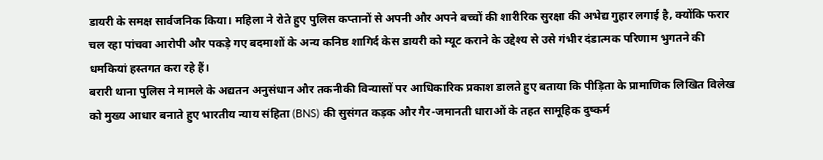डायरी के समक्ष सार्वजनिक किया। महिला ने रोते हुए पुलिस कप्तानों से अपनी और अपने बच्चों की शारीरिक सुरक्षा की अभेद्य गुहार लगाई है, क्योंकि फरार चल रहा पांचवा आरोपी और पकड़े गए बदमाशों के अन्य कनिष्ठ शागिर्द केस डायरी को म्यूट कराने के उद्देश्य से उसे गंभीर दंडात्मक परिणाम भुगतने की धमकियां हस्तगत करा रहे हैं।
बरारी थाना पुलिस ने मामले के अद्यतन अनुसंधान और तकनीकी विन्यासों पर आधिकारिक प्रकाश डालते हुए बताया कि पीड़िता के प्रामाणिक लिखित विलेख को मुख्य आधार बनाते हुए भारतीय न्याय संहिता (BNS) की सुसंगत कड़क और गैर-जमानती धाराओं के तहत सामूहिक दुष्कर्म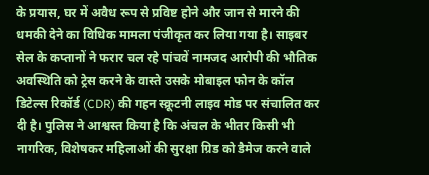के प्रयास, घर में अवैध रूप से प्रविष्ट होने और जान से मारने की धमकी देने का विधिक मामला पंजीकृत कर लिया गया है। साइबर सेल के कप्तानों ने फरार चल रहे पांचवें नामजद आरोपी की भौतिक अवस्थिति को ट्रेस करने के वास्ते उसके मोबाइल फोन के कॉल डिटेल्स रिकॉर्ड (CDR) की गहन स्क्रूटनी लाइव मोड पर संचालित कर दी है। पुलिस ने आश्वस्त किया है कि अंचल के भीतर किसी भी नागरिक, विशेषकर महिलाओं की सुरक्षा ग्रिड को डैमेज करने वाले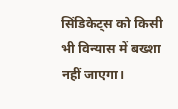सिंडिकेट्स को किसी भी विन्यास में बख्शा नहीं जाएगा।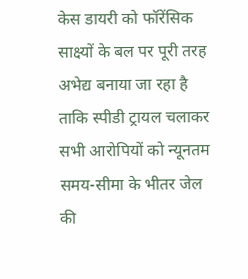केस डायरी को फॉरेंसिक साक्ष्यों के बल पर पूरी तरह अभेद्य बनाया जा रहा है ताकि स्पीडी ट्रायल चलाकर सभी आरोपियों को न्यूनतम समय-सीमा के भीतर जेल की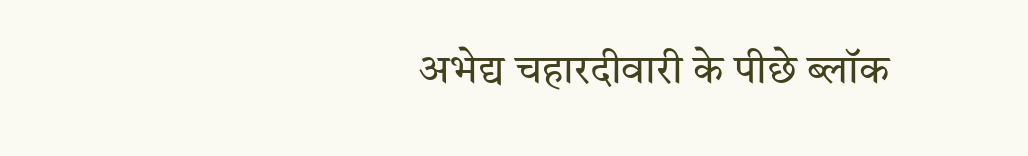अभेद्य चहारदीवारी के पीछे ब्लॉक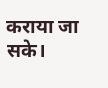कराया जा सके।